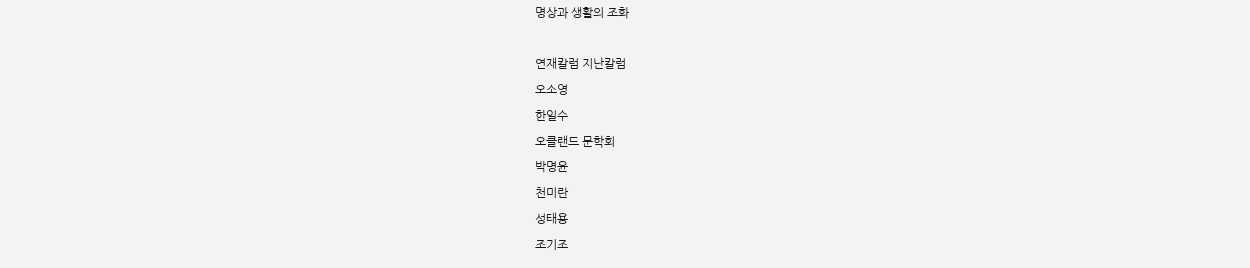명상과 생활의 조화

연재칼럼 지난칼럼
오소영
한일수
오클랜드 문학회
박명윤
천미란
성태용
조기조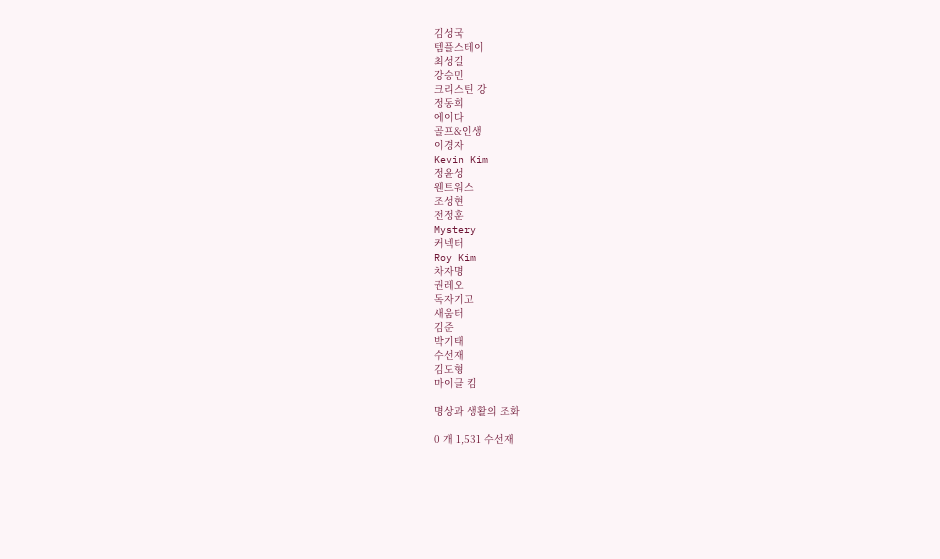김성국
템플스테이
최성길
강승민
크리스틴 강
정동희
에이다
골프&인생
이경자
Kevin Kim
정윤성
웬트워스
조성현
전정훈
Mystery
커넥터
Roy Kim
차자명
권레오
독자기고
새움터
김준
박기태
수선재
김도형
마이클 킴

명상과 생활의 조화

0 개 1,531 수선재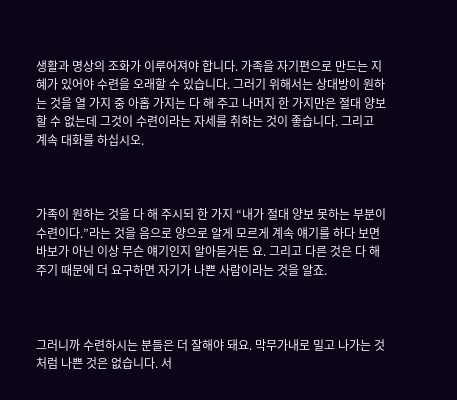생활과 명상의 조화가 이루어져야 합니다. 가족을 자기편으로 만드는 지혜가 있어야 수련을 오래할 수 있습니다. 그러기 위해서는 상대방이 원하는 것을 열 가지 중 아홉 가지는 다 해 주고 나머지 한 가지만은 절대 양보할 수 없는데 그것이 수련이라는 자세를 취하는 것이 좋습니다. 그리고 계속 대화를 하십시오.



가족이 원하는 것을 다 해 주시되 한 가지 “내가 절대 양보 못하는 부분이 수련이다.”라는 것을 음으로 양으로 알게 모르게 계속 얘기를 하다 보면 바보가 아닌 이상 무슨 얘기인지 알아듣거든 요. 그리고 다른 것은 다 해 주기 때문에 더 요구하면 자기가 나쁜 사람이라는 것을 알죠.



그러니까 수련하시는 분들은 더 잘해야 돼요. 막무가내로 밀고 나가는 것처럼 나쁜 것은 없습니다. 서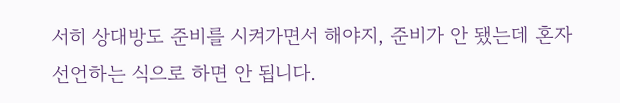서히 상대방도 준비를 시켜가면서 해야지, 준비가 안 됐는데 혼자 선언하는 식으로 하면 안 됩니다.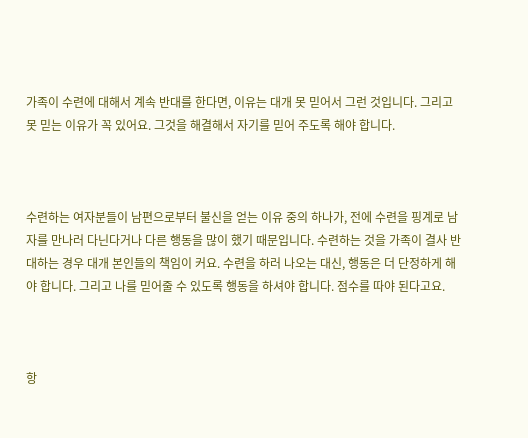가족이 수련에 대해서 계속 반대를 한다면, 이유는 대개 못 믿어서 그런 것입니다. 그리고 못 믿는 이유가 꼭 있어요. 그것을 해결해서 자기를 믿어 주도록 해야 합니다.



수련하는 여자분들이 남편으로부터 불신을 얻는 이유 중의 하나가, 전에 수련을 핑계로 남자를 만나러 다닌다거나 다른 행동을 많이 했기 때문입니다. 수련하는 것을 가족이 결사 반대하는 경우 대개 본인들의 책임이 커요. 수련을 하러 나오는 대신, 행동은 더 단정하게 해야 합니다. 그리고 나를 믿어줄 수 있도록 행동을 하셔야 합니다. 점수를 따야 된다고요.



항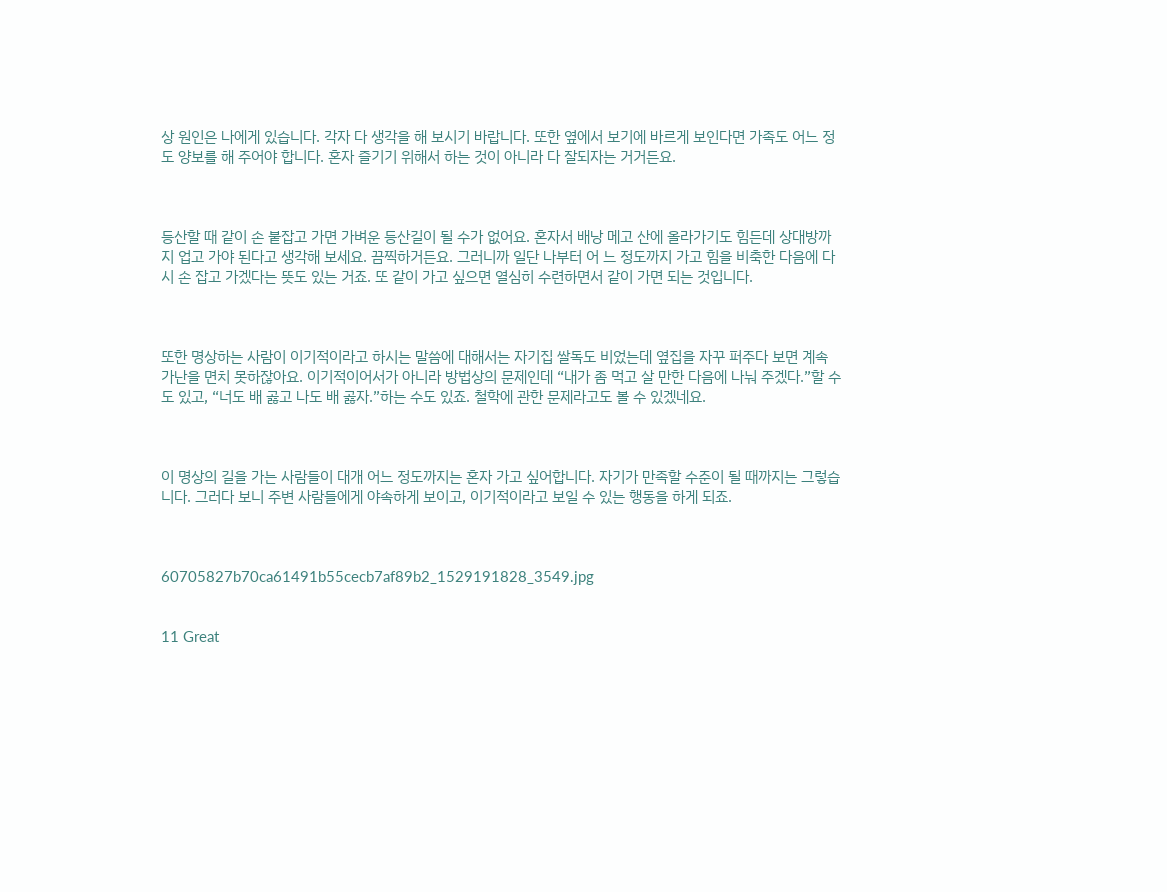상 원인은 나에게 있습니다. 각자 다 생각을 해 보시기 바랍니다. 또한 옆에서 보기에 바르게 보인다면 가족도 어느 정도 양보를 해 주어야 합니다. 혼자 즐기기 위해서 하는 것이 아니라 다 잘되자는 거거든요.



등산할 때 같이 손 붙잡고 가면 가벼운 등산길이 될 수가 없어요. 혼자서 배낭 메고 산에 올라가기도 힘든데 상대방까지 업고 가야 된다고 생각해 보세요. 끔찍하거든요. 그러니까 일단 나부터 어 느 정도까지 가고 힘을 비축한 다음에 다시 손 잡고 가겠다는 뜻도 있는 거죠. 또 같이 가고 싶으면 열심히 수련하면서 같이 가면 되는 것입니다.



또한 명상하는 사람이 이기적이라고 하시는 말씀에 대해서는 자기집 쌀독도 비었는데 옆집을 자꾸 퍼주다 보면 계속 가난을 면치 못하잖아요. 이기적이어서가 아니라 방법상의 문제인데 “내가 좀 먹고 살 만한 다음에 나눠 주겠다.”할 수도 있고, “너도 배 곯고 나도 배 곯자.”하는 수도 있죠. 철학에 관한 문제라고도 볼 수 있겠네요.



이 명상의 길을 가는 사람들이 대개 어느 정도까지는 혼자 가고 싶어합니다. 자기가 만족할 수준이 될 때까지는 그렇습니다. 그러다 보니 주변 사람들에게 야속하게 보이고, 이기적이라고 보일 수 있는 행동을 하게 되죠.



60705827b70ca61491b55cecb7af89b2_1529191828_3549.jpg


11 Great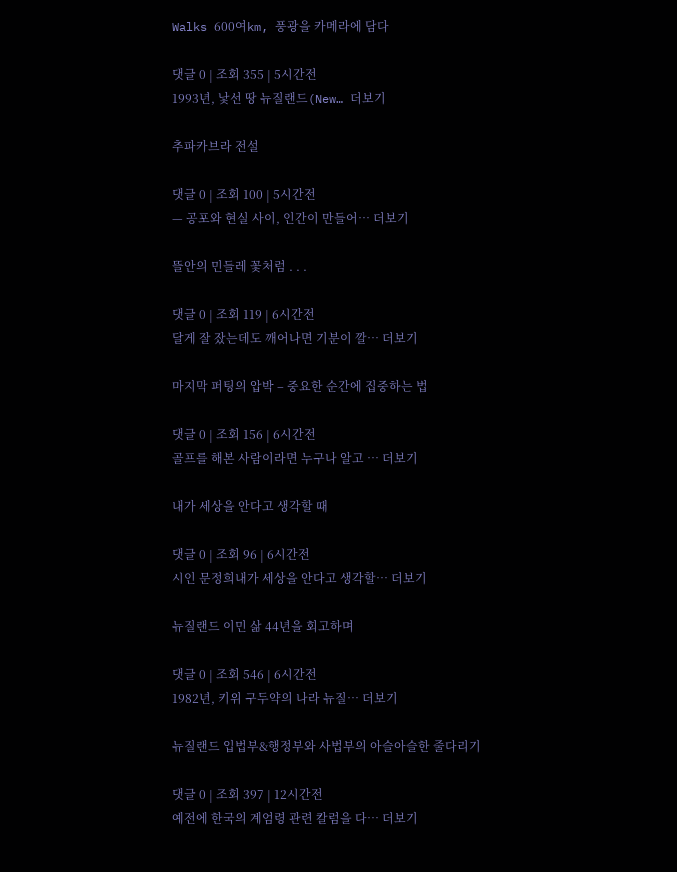Walks 600여km, 풍광을 카메라에 담다

댓글 0 | 조회 355 | 5시간전
1993년, 낯선 땅 뉴질랜드(New… 더보기

추파카브라 전설

댓글 0 | 조회 100 | 5시간전
— 공포와 현실 사이, 인간이 만들어… 더보기

뜰안의 민들레 꽃처럼 . . .

댓글 0 | 조회 119 | 6시간전
달게 잘 잤는데도 깨어나면 기분이 깔… 더보기

마지막 퍼팅의 압박 – 중요한 순간에 집중하는 법

댓글 0 | 조회 156 | 6시간전
골프를 해본 사람이라면 누구나 알고 … 더보기

내가 세상을 안다고 생각할 때

댓글 0 | 조회 96 | 6시간전
시인 문정희내가 세상을 안다고 생각할… 더보기

뉴질랜드 이민 삶 44년을 회고하며

댓글 0 | 조회 546 | 6시간전
1982년, 키위 구두약의 나라 뉴질… 더보기

뉴질랜드 입법부&행정부와 사법부의 아슬아슬한 줄다리기

댓글 0 | 조회 397 | 12시간전
예전에 한국의 계엄령 관련 칼럼을 다… 더보기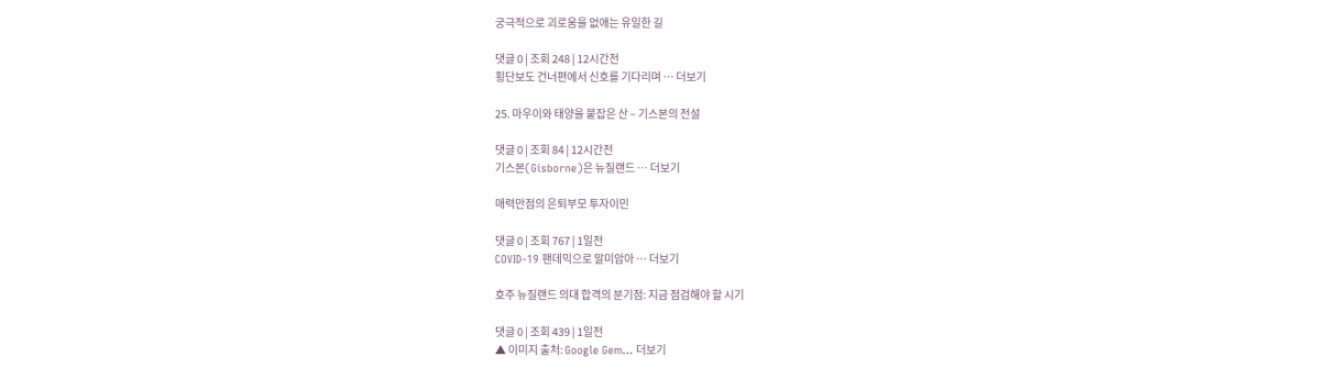궁극적으로 괴로움을 없애는 유일한 길

댓글 0 | 조회 248 | 12시간전
횡단보도 건너편에서 신호를 기다리며 … 더보기

25. 마우이와 태양을 붙잡은 산 – 기스본의 전설

댓글 0 | 조회 84 | 12시간전
기스본(Gisborne)은 뉴질랜드 … 더보기

매력만점의 은퇴부모 투자이민

댓글 0 | 조회 767 | 1일전
COVID-19 팬데믹으로 말미암아 … 더보기

호주 뉴질랜드 의대 합격의 분기점: 지금 점검해야 할 시기

댓글 0 | 조회 439 | 1일전
▲ 이미지 출처: Google Gem… 더보기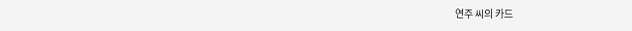연주 씨의 카드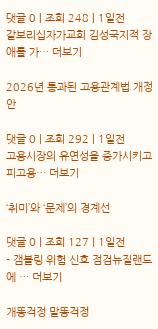댓글 0 | 조회 248 | 1일전
갈보리십자가교회 김성국지적 장애를 가… 더보기

2026년 통과된 고용관계법 개정안

댓글 0 | 조회 292 | 1일전
고용시장의 유연성을 증가시키고 피고용… 더보기

‘취미’와 ‘문제’의 경계선

댓글 0 | 조회 127 | 1일전
- 갬블링 위험 신호 점검뉴질랜드에 … 더보기

개똥걱정 말똥걱정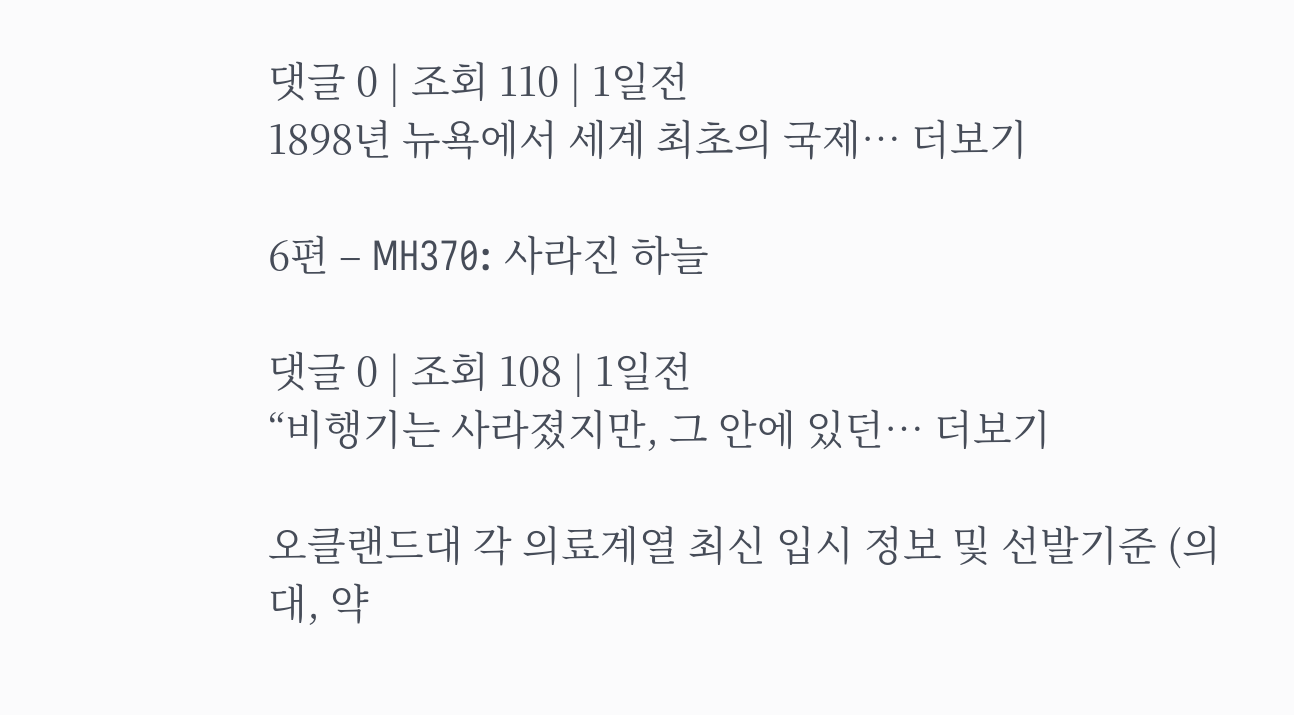댓글 0 | 조회 110 | 1일전
1898년 뉴욕에서 세계 최초의 국제… 더보기

6편 – MH370: 사라진 하늘

댓글 0 | 조회 108 | 1일전
“비행기는 사라졌지만, 그 안에 있던… 더보기

오클랜드대 각 의료계열 최신 입시 정보 및 선발기준 (의대, 약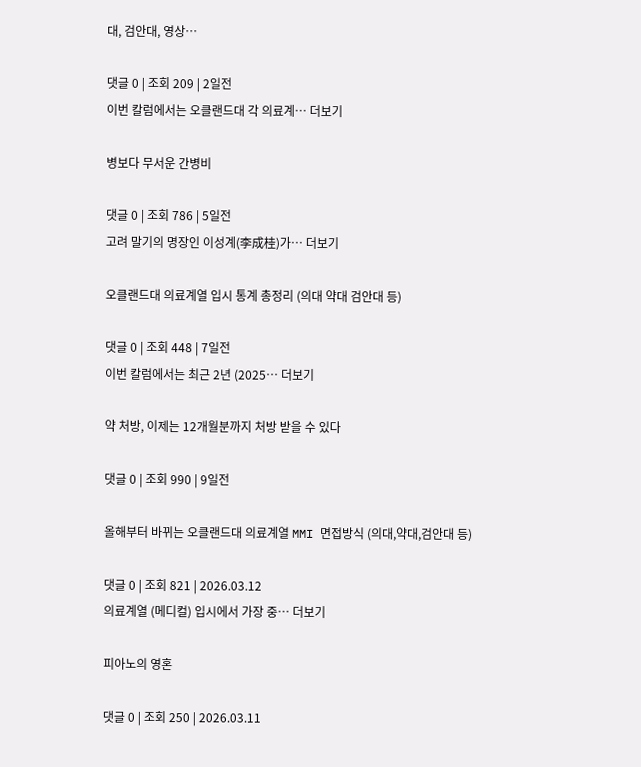대, 검안대, 영상…

댓글 0 | 조회 209 | 2일전
이번 칼럼에서는 오클랜드대 각 의료계… 더보기

병보다 무서운 간병비

댓글 0 | 조회 786 | 5일전
고려 말기의 명장인 이성계(李成桂)가… 더보기

오클랜드대 의료계열 입시 통계 총정리 (의대 약대 검안대 등)

댓글 0 | 조회 448 | 7일전
이번 칼럼에서는 최근 2년 (2025… 더보기

약 처방, 이제는 12개월분까지 처방 받을 수 있다

댓글 0 | 조회 990 | 9일전

올해부터 바뀌는 오클랜드대 의료계열 MMI 면접방식 (의대,약대,검안대 등)

댓글 0 | 조회 821 | 2026.03.12
의료계열 (메디컬) 입시에서 가장 중… 더보기

피아노의 영혼

댓글 0 | 조회 250 | 2026.03.11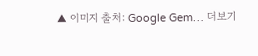▲ 이미지 출처: Google Gem… 더보기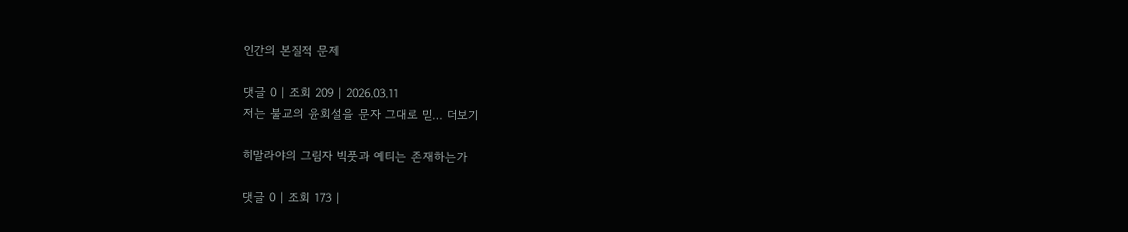인간의 본질적 문제

댓글 0 | 조회 209 | 2026.03.11
저는 불교의 윤회설을 문자 그대로 믿… 더보기

히말라야의 그림자 빅풋과 예티는 존재하는가

댓글 0 | 조회 173 |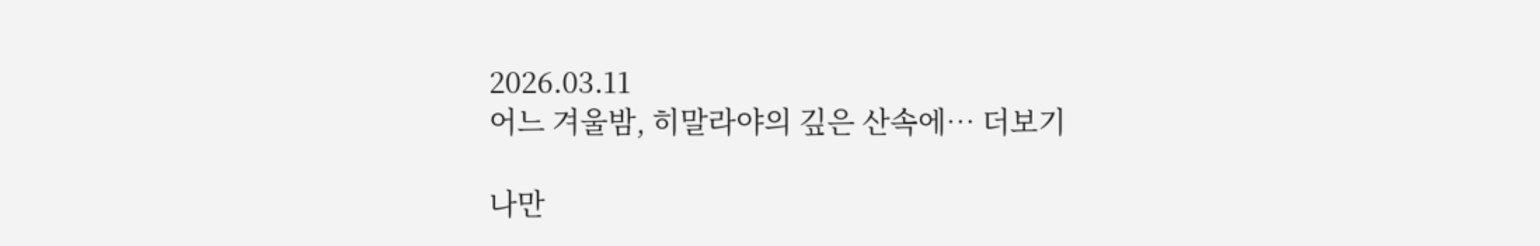2026.03.11
어느 겨울밤, 히말라야의 깊은 산속에… 더보기

나만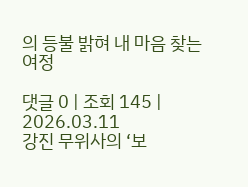의 등불 밝혀 내 마음 찾는 여정

댓글 0 | 조회 145 | 2026.03.11
강진 무위사의 ‘보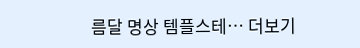름달 명상 템플스테… 더보기